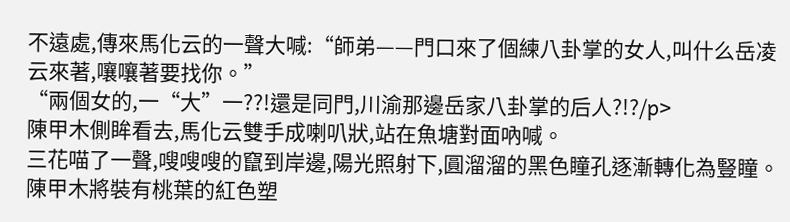不遠處,傳來馬化云的一聲大喊:“師弟——門口來了個練八卦掌的女人,叫什么岳凌云來著,嚷嚷著要找你。”
“兩個女的,一“大”一??!還是同門,川渝那邊岳家八卦掌的后人?!?/p>
陳甲木側眸看去,馬化云雙手成喇叭狀,站在魚塘對面吶喊。
三花喵了一聲,嗖嗖嗖的竄到岸邊,陽光照射下,圓溜溜的黑色瞳孔逐漸轉化為豎瞳。
陳甲木將裝有桃葉的紅色塑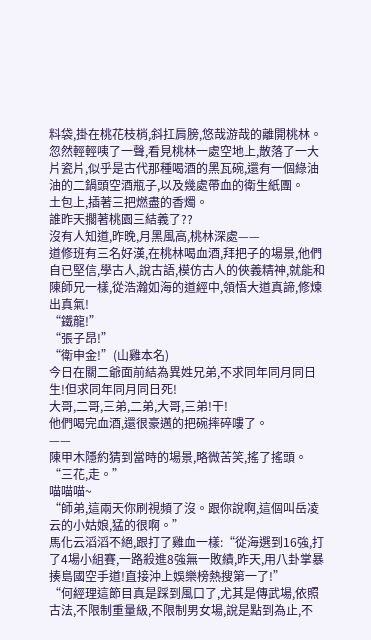料袋,掛在桃花枝梢,斜扛肩膀,悠哉游哉的離開桃林。
忽然輕輕咦了一聲,看見桃林一處空地上,散落了一大片瓷片,似乎是古代那種喝酒的黑瓦碗,還有一個綠油油的二鍋頭空酒瓶子,以及幾處帶血的衛生紙團。
土包上,插著三把燃盡的香燭。
誰昨天擱著桃園三結義了??
沒有人知道,昨晚,月黑風高,桃林深處——
道修班有三名好漢,在桃林喝血酒,拜把子的場景,他們自已堅信,學古人,說古語,模仿古人的俠義精神,就能和陳師兄一樣,從浩瀚如海的道經中,領悟大道真諦,修煉出真氣!
“鐵龍!”
“張子昂!”
“衛申金!”(山雞本名)
今日在關二爺面前結為異姓兄弟,不求同年同月同日生!但求同年同月同日死!
大哥,二哥,三弟,二弟,大哥,三弟!干!
他們喝完血酒,還很豪邁的把碗摔碎嘍了。
——
陳甲木隱約猜到當時的場景,略微苦笑,搖了搖頭。
“三花,走。”
喵喵喵~
“師弟,這兩天你刷視頻了沒。跟你說啊,這個叫岳凌云的小姑娘,猛的很啊。”
馬化云滔滔不絕,跟打了雞血一樣:“從海選到16強,打了4場小組賽,一路殺進8強無一敗績,昨天,用八卦掌暴揍島國空手道!直接沖上娛樂榜熱搜第一了!”
“何經理這節目真是踩到風口了,尤其是傳武場,依照古法,不限制重量級,不限制男女場,說是點到為止,不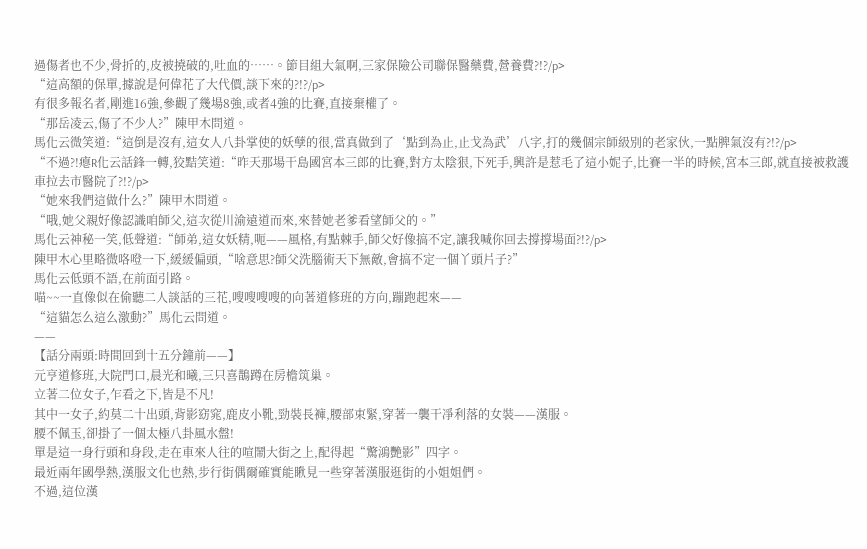過傷者也不少,骨折的,皮被撓破的,吐血的……。節目組大氣啊,三家保險公司聯保醫藥費,營養費?!?/p>
“這高額的保單,據說是何偉花了大代價,談下來的?!?/p>
有很多報名者,剛進16強,參觀了幾場8強,或者4強的比賽,直接棄權了。
“那岳凌云,傷了不少人?”陳甲木問道。
馬化云微笑道:“這倒是沒有,這女人八卦掌使的妖孽的很,當真做到了‘點到為止,止戈為武’八字,打的幾個宗師級別的老家伙,一點脾氣沒有?!?/p>
“不過?!瘪R化云話鋒一轉,狡黠笑道:“昨天那場干島國宮本三郎的比賽,對方太陰狠,下死手,興許是惹毛了這小妮子,比賽一半的時候,宮本三郎,就直接被救護車拉去市醫院了?!?/p>
“她來我們這做什么?”陳甲木問道。
“哦,她父親好像認識咱師父,這次從川渝遠道而來,來替她老爹看望師父的。”
馬化云神秘一笑,低聲道:“師弟,這女妖精,呃——風格,有點棘手,師父好像搞不定,讓我喊你回去撐撐場面?!?/p>
陳甲木心里略微咯噔一下,緩緩偏頭,“啥意思?師父洗腦術天下無敵,會搞不定一個丫頭片子?”
馬化云低頭不語,在前面引路。
喵~~一直像似在偷聽二人談話的三花,嗖嗖嗖嗖的向著道修班的方向,蹦跑起來——
“這貓怎么這么激動?”馬化云問道。
——
【話分兩頭:時間回到十五分鐘前——】
元亨道修班,大院門口,晨光和曦,三只喜鵲蹲在房檐筑巢。
立著二位女子,乍看之下,皆是不凡!
其中一女子,約莫二十出頭,背影窈窕,鹿皮小靴,勁裝長褲,腰部束緊,穿著一襲干凈利落的女裝——漢服。
腰不佩玉,卻掛了一個太極八卦風水盤!
單是這一身行頭和身段,走在車來人往的喧鬧大街之上,配得起“驚鴻艷影”四字。
最近兩年國學熱,漢服文化也熱,步行街偶爾確實能瞅見一些穿著漢服逛街的小姐姐們。
不過,這位漢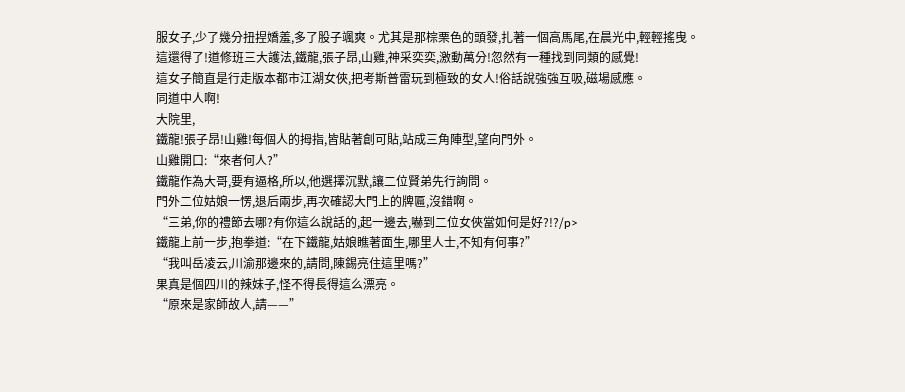服女子,少了幾分扭捏嬌羞,多了股子颯爽。尤其是那棕栗色的頭發,扎著一個高馬尾,在晨光中,輕輕搖曳。
這還得了!道修班三大護法,鐵龍,張子昂,山雞,神采奕奕,激動萬分!忽然有一種找到同類的感覺!
這女子簡直是行走版本都市江湖女俠,把考斯普雷玩到極致的女人!俗話說強強互吸,磁場感應。
同道中人啊!
大院里,
鐵龍!張子昂!山雞!每個人的拇指,皆貼著創可貼,站成三角陣型,望向門外。
山雞開口:“來者何人?”
鐵龍作為大哥,要有逼格,所以,他選擇沉默,讓二位賢弟先行詢問。
門外二位姑娘一愣,退后兩步,再次確認大門上的牌匾,沒錯啊。
“三弟,你的禮節去哪?有你這么說話的,起一邊去,嚇到二位女俠當如何是好?!?/p>
鐵龍上前一步,抱拳道:“在下鐵龍,姑娘瞧著面生,哪里人士,不知有何事?”
“我叫岳凌云,川渝那邊來的,請問,陳錫亮住這里嗎?”
果真是個四川的辣妹子,怪不得長得這么漂亮。
“原來是家師故人,請——”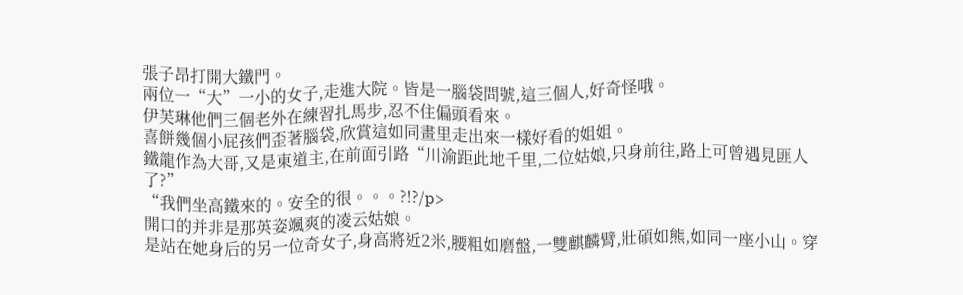張子昂打開大鐵門。
兩位一“大”一小的女子,走進大院。皆是一腦袋問號,這三個人,好奇怪哦。
伊芙琳他們三個老外在練習扎馬步,忍不住偏頭看來。
喜餅幾個小屁孩們歪著腦袋,欣賞這如同畫里走出來一樣好看的姐姐。
鐵龍作為大哥,又是東道主,在前面引路“川渝距此地千里,二位姑娘,只身前往,路上可曾遇見匪人了?”
“我們坐高鐵來的。安全的很。。。?!?/p>
開口的并非是那英姿颯爽的凌云姑娘。
是站在她身后的另一位奇女子,身高將近2米,腰粗如磨盤,一雙麒麟臂,壯碩如熊,如同一座小山。穿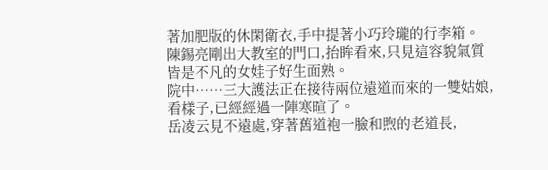著加肥版的休閑衛衣,手中提著小巧玲瓏的行李箱。
陳錫亮剛出大教室的門口,抬眸看來,只見這容貌氣質皆是不凡的女娃子好生面熟。
院中……三大護法正在接待兩位遠道而來的一雙姑娘,看樣子,已經經過一陣寒暄了。
岳凌云見不遠處,穿著舊道袍一臉和煦的老道長,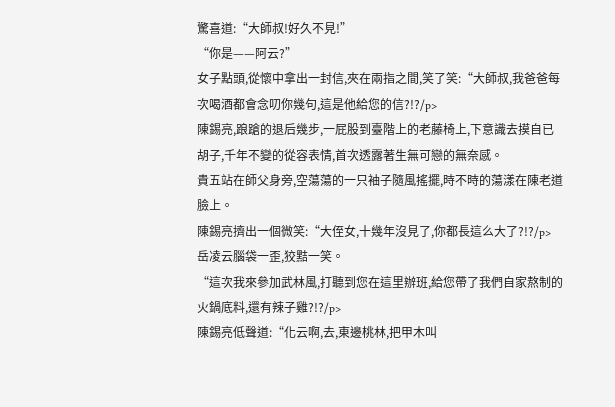驚喜道:“大師叔!好久不見!”
“你是——阿云?”
女子點頭,從懷中拿出一封信,夾在兩指之間,笑了笑:“大師叔,我爸爸每次喝酒都會念叨你幾句,這是他給您的信?!?/p>
陳錫亮,踉蹌的退后幾步,一屁股到臺階上的老藤椅上,下意識去摸自已胡子,千年不變的從容表情,首次透露著生無可戀的無奈感。
貴五站在師父身旁,空蕩蕩的一只袖子隨風搖擺,時不時的蕩漾在陳老道臉上。
陳錫亮擠出一個微笑:“大侄女,十幾年沒見了,你都長這么大了?!?/p>
岳凌云腦袋一歪,狡黠一笑。
“這次我來參加武林風,打聽到您在這里辦班,給您帶了我們自家熬制的火鍋底料,還有辣子雞?!?/p>
陳錫亮低聲道:“化云啊,去,東邊桃林,把甲木叫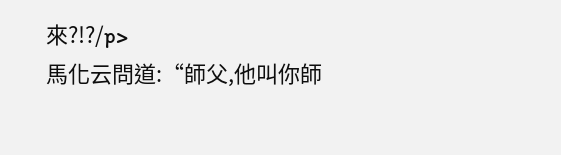來?!?/p>
馬化云問道:“師父,他叫你師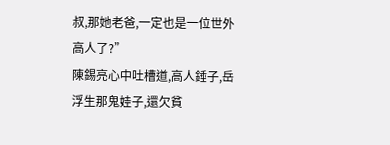叔,那她老爸,一定也是一位世外高人了?”
陳錫亮心中吐槽道,高人錘子,岳浮生那鬼娃子,還欠貧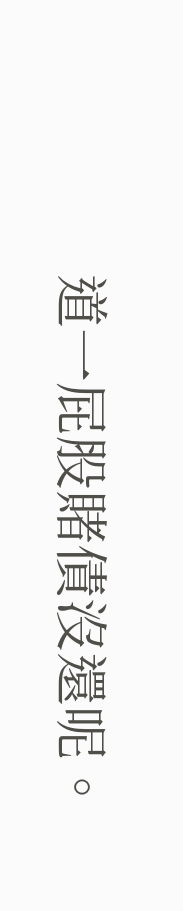道一屁股賭債沒還呢。